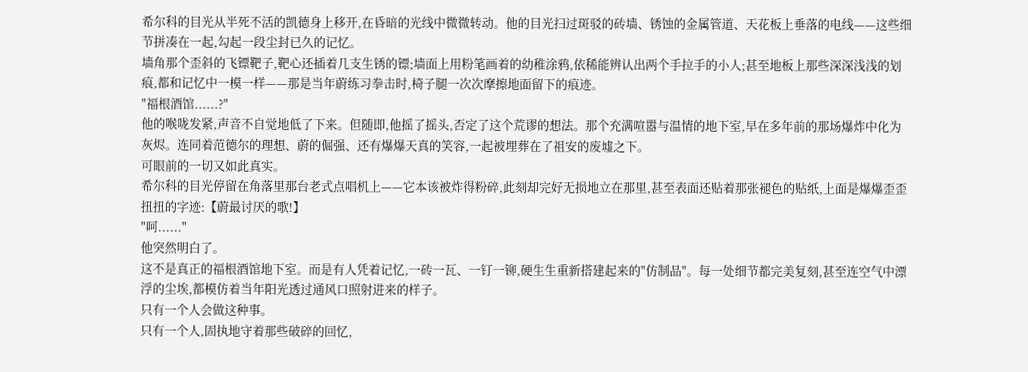希尔科的目光从半死不活的凯德身上移开,在昏暗的光线中微微转动。他的目光扫过斑驳的砖墙、锈蚀的金属管道、天花板上垂落的电线——这些细节拼凑在一起,勾起一段尘封已久的记忆。
墙角那个歪斜的飞镖靶子,靶心还插着几支生锈的镖;墙面上用粉笔画着的幼稚涂鸦,依稀能辨认出两个手拉手的小人;甚至地板上那些深深浅浅的划痕,都和记忆中一模一样——那是当年蔚练习拳击时,椅子腿一次次摩擦地面留下的痕迹。
"福根酒馆......?"
他的喉咙发紧,声音不自觉地低了下来。但随即,他摇了摇头,否定了这个荒谬的想法。那个充满喧嚣与温情的地下室,早在多年前的那场爆炸中化为灰烬。连同着范德尔的理想、蔚的倔强、还有爆爆天真的笑容,一起被埋葬在了祖安的废墟之下。
可眼前的一切又如此真实。
希尔科的目光停留在角落里那台老式点唱机上——它本该被炸得粉碎,此刻却完好无损地立在那里,甚至表面还贴着那张褪色的贴纸,上面是爆爆歪歪扭扭的字迹:【蔚最讨厌的歌!】
"呵......"
他突然明白了。
这不是真正的福根酒馆地下室。而是有人凭着记忆,一砖一瓦、一钉一铆,硬生生重新搭建起来的"仿制品"。每一处细节都完美复刻,甚至连空气中漂浮的尘埃,都模仿着当年阳光透过通风口照射进来的样子。
只有一个人会做这种事。
只有一个人,固执地守着那些破碎的回忆,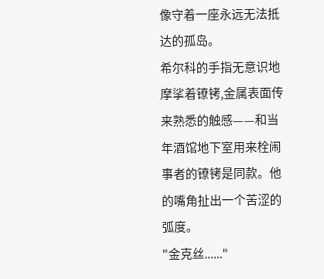像守着一座永远无法抵达的孤岛。
希尔科的手指无意识地摩挲着镣铐,金属表面传来熟悉的触感——和当年酒馆地下室用来栓闹事者的镣铐是同款。他的嘴角扯出一个苦涩的弧度。
"金克丝......"